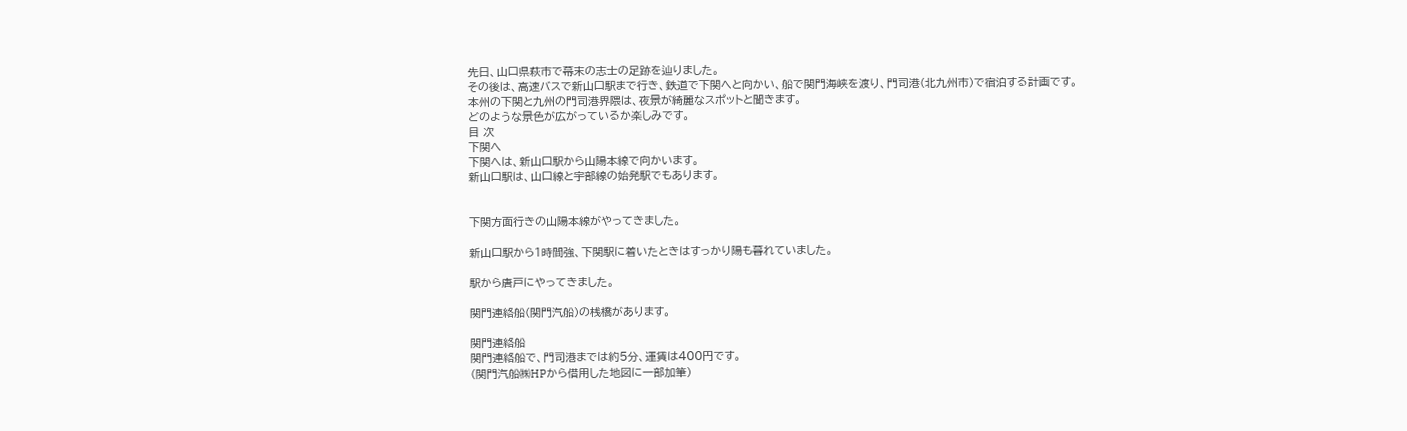先日、山口県萩市で幕末の志士の足跡を辿りました。
その後は、高速バスで新山口駅まで行き、鉄道で下関へと向かい、船で関門海峡を渡り、門司港(北九州市)で宿泊する計画です。
本州の下関と九州の門司港界隈は、夜景が綺麗なスポットと聞きます。
どのような景色が広がっているか楽しみです。
目 次
下関へ
下関へは、新山口駅から山陽本線で向かいます。
新山口駅は、山口線と宇部線の始発駅でもあります。


下関方面行きの山陽本線がやってきました。

新山口駅から1時間強、下関駅に着いたときはすっかり陽も暮れていました。

駅から唐戸にやってきました。

関門連絡船(関門汽船)の桟橋があります。

関門連絡船
関門連絡船で、門司港までは約5分、運賃は400円です。
(関門汽船㈱HPから借用した地図に一部加筆)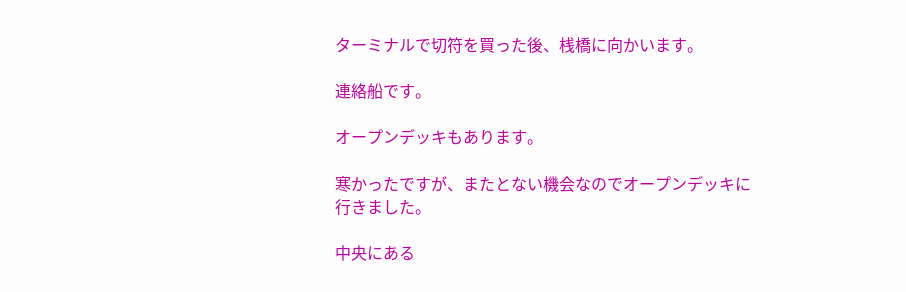ターミナルで切符を買った後、桟橋に向かいます。

連絡船です。

オープンデッキもあります。

寒かったですが、またとない機会なのでオープンデッキに行きました。

中央にある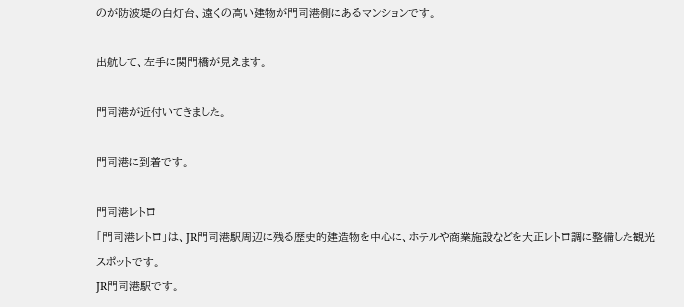のが防波堤の白灯台、遠くの高い建物が門司港側にあるマンションです。

出航して、左手に関門橋が見えます。

門司港が近付いてきました。

門司港に到着です。

門司港レトロ
「門司港レトロ」は、JR門司港駅周辺に残る歴史的建造物を中心に、ホテルや商業施設などを大正レトロ調に整備した観光スポットです。
JR門司港駅です。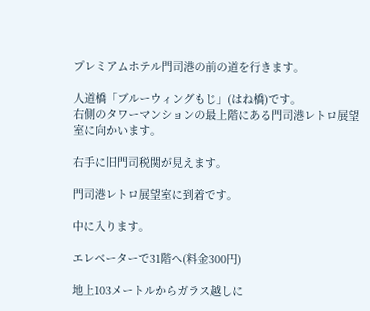プレミアムホテル門司港の前の道を行きます。

人道橋「ブルーウィングもじ」(はね橋)です。
右側のタワーマンションの最上階にある門司港レトロ展望室に向かいます。

右手に旧門司税関が見えます。

門司港レトロ展望室に到着です。

中に入ります。

エレベーターで31階へ(料金300円)

地上103メートルからガラス越しに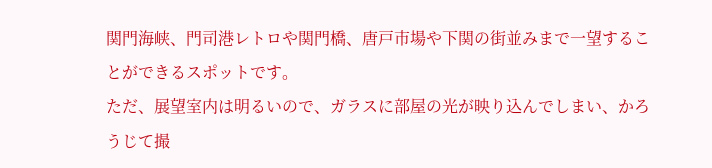関門海峡、門司港レトロや関門橋、唐戸市場や下関の街並みまで一望することができるスポットです。
ただ、展望室内は明るいので、ガラスに部屋の光が映り込んでしまい、かろうじて撮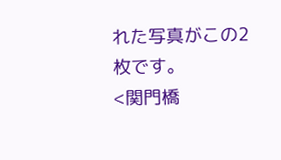れた写真がこの2枚です。
<関門橋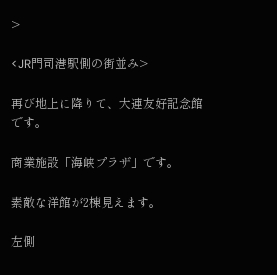>

<JR門司港駅側の街並み>

再び地上に降りて、大連友好記念館です。

商業施設「海峡プラザ」です。

素敵な洋館が2棟見えます。

左側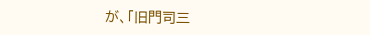が、「旧門司三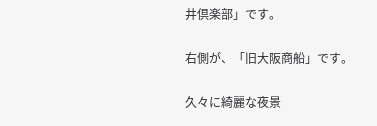井倶楽部」です。

右側が、「旧大阪商船」です。

久々に綺麗な夜景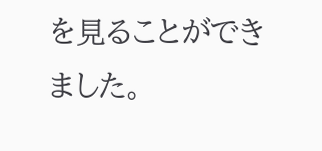を見ることができました。